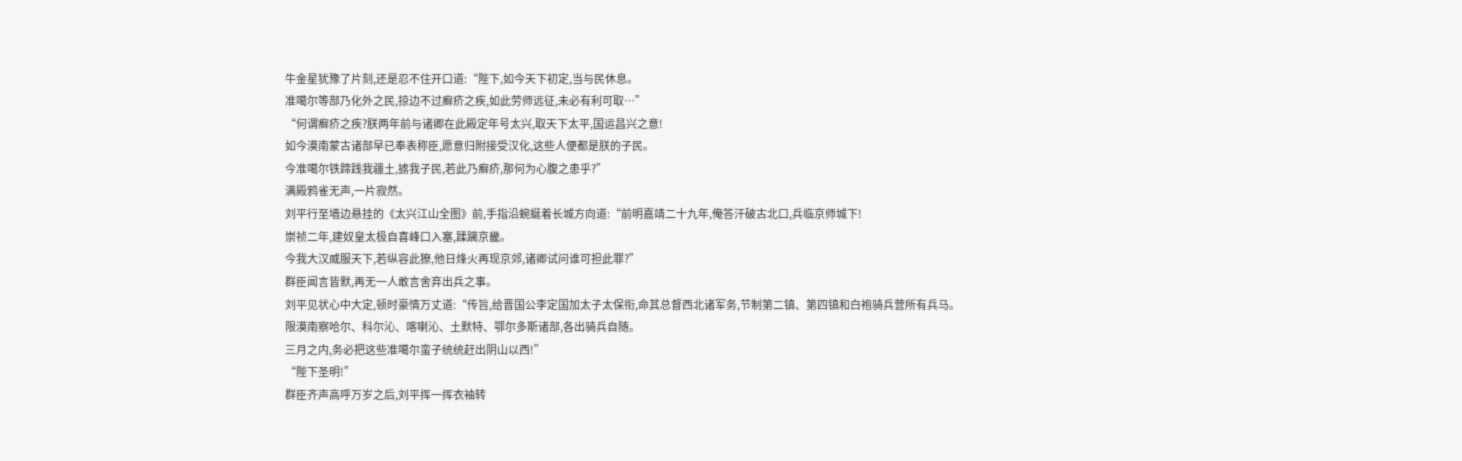牛金星犹豫了片刻,还是忍不住开口道:“陛下,如今天下初定,当与民休息。
准噶尔等部乃化外之民,掠边不过癣疥之疾,如此劳师远征,未必有利可取…”
“何谓癣疥之疾?朕两年前与诸卿在此殿定年号太兴,取天下太平,国运昌兴之意!
如今漠南蒙古诸部早已奉表称臣,愿意归附接受汉化,这些人便都是朕的子民。
今准噶尔铁蹄践我疆土,掳我子民,若此乃癣疥,那何为心腹之患乎?”
满殿鸦雀无声,一片寂然。
刘平行至墙边悬挂的《太兴江山全图》前,手指沿蜿蜒着长城方向道:“前明嘉靖二十九年,俺答汗破古北口,兵临京师城下!
崇祯二年,建奴皇太极自喜峰口入塞,蹂躏京畿。
今我大汉威服天下,若纵容此獠,他日烽火再现京郊,诸卿试问谁可担此罪?”
群臣闻言皆默,再无一人敢言舍弃出兵之事。
刘平见状心中大定,顿时豪情万丈道:“传旨,给晋国公李定国加太子太保衔,命其总督西北诸军务,节制第二镇、第四镇和白袍骑兵营所有兵马。
限漠南察哈尔、科尔沁、喀喇沁、土默特、鄂尔多斯诸部,各出骑兵自随。
三月之内,务必把这些准噶尔蛮子统统赶出阴山以西!”
“陛下圣明!”
群臣齐声高呼万岁之后,刘平挥一挥衣袖转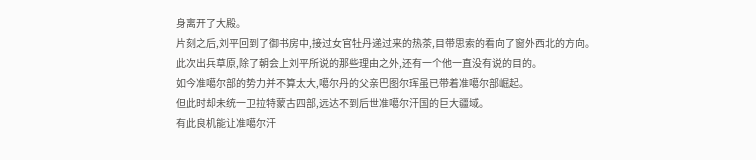身离开了大殿。
片刻之后,刘平回到了御书房中,接过女官牡丹递过来的热茶,目带思索的看向了窗外西北的方向。
此次出兵草原,除了朝会上刘平所说的那些理由之外,还有一个他一直没有说的目的。
如今准噶尔部的势力并不算太大,噶尔丹的父亲巴图尔珲虽已带着准噶尔部崛起。
但此时却未统一卫拉特蒙古四部,远达不到后世准噶尔汗国的巨大疆域。
有此良机能让准噶尔汗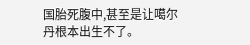国胎死腹中,甚至是让噶尔丹根本出生不了。